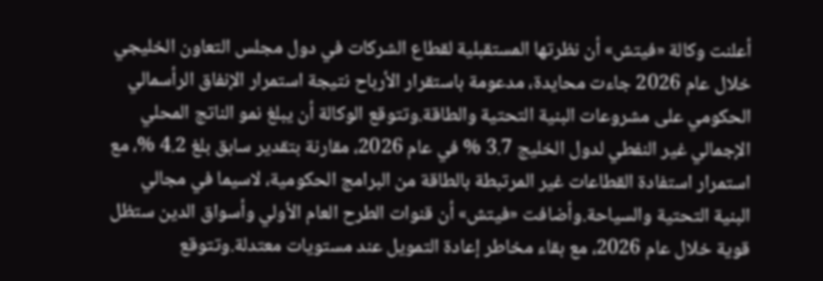أعلنت وكالة «فيتش» أن نظرتها المستقبلية لقطاع الشركات في دول مجلس التعاون الخليجي خلال عام 2026 جاءت محايدة، مدعومة باستقرار الأرباح نتيجة استمرار الإنفاق الرأسمالي الحكومي على مشروعات البنية التحتية والطاقة.وتتوقع الوكالة أن يبلغ نمو الناتج المحلي الإجمالي غير النفطي لدول الخليج 3.7 % في عام 2026، مقارنة بتقدير سابق بلغ 4.2 %، مع استمرار استفادة القطاعات غير المرتبطة بالطاقة من البرامج الحكومية، لاسيما في مجالي البنية التحتية والسياحة.وأضافت «فيتش» أن قنوات الطرح العام الأولي وأسواق الدين ستظل قوية خلال عام 2026، مع بقاء مخاطر إعادة التمويل عند مستويات معتدلة.وتتوقع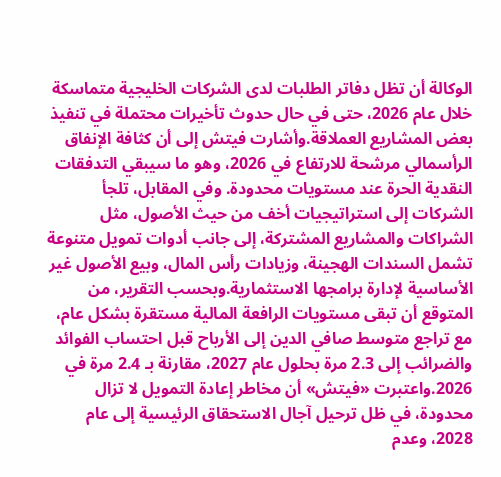الوكالة أن تظل دفاتر الطلبات لدى الشركات الخليجية متماسكة خلال عام 2026، حتى في حال حدوث تأخيرات محتملة في تنفيذ بعض المشاريع العملاقة.وأشارت فيتش إلى أن كثافة الإنفاق الرأسمالي مرشحة للارتفاع في 2026، وهو ما سيبقي التدفقات النقدية الحرة عند مستويات محدودة. وفي المقابل، تلجأ الشركات إلى استراتيجيات أخف من حيث الأصول، مثل الشراكات والمشاريع المشتركة، إلى جانب أدوات تمويل متنوعة تشمل السندات الهجينة، وزيادات رأس المال، وبيع الأصول غير الأساسية لإدارة برامجها الاستثمارية.وبحسب التقرير، من المتوقع أن تبقى مستويات الرافعة المالية مستقرة بشكل عام، مع تراجع متوسط صافي الدين إلى الأرباح قبل احتساب الفوائد والضرائب إلى 2.3 مرة بحلول عام 2027، مقارنة بـ 2.4 مرة في 2026.واعتبرت «فيتش» أن مخاطر إعادة التمويل لا تزال محدودة، في ظل ترحيل آجال الاستحقاق الرئيسية إلى عام 2028، وعدم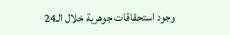وجود استحقاقات جوهرية خلال الـ24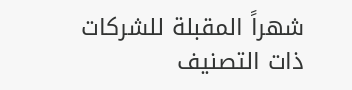شهراً المقبلة للشركات ذات التصنيف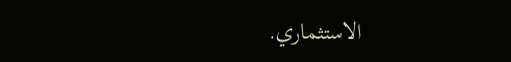الاستثماري.